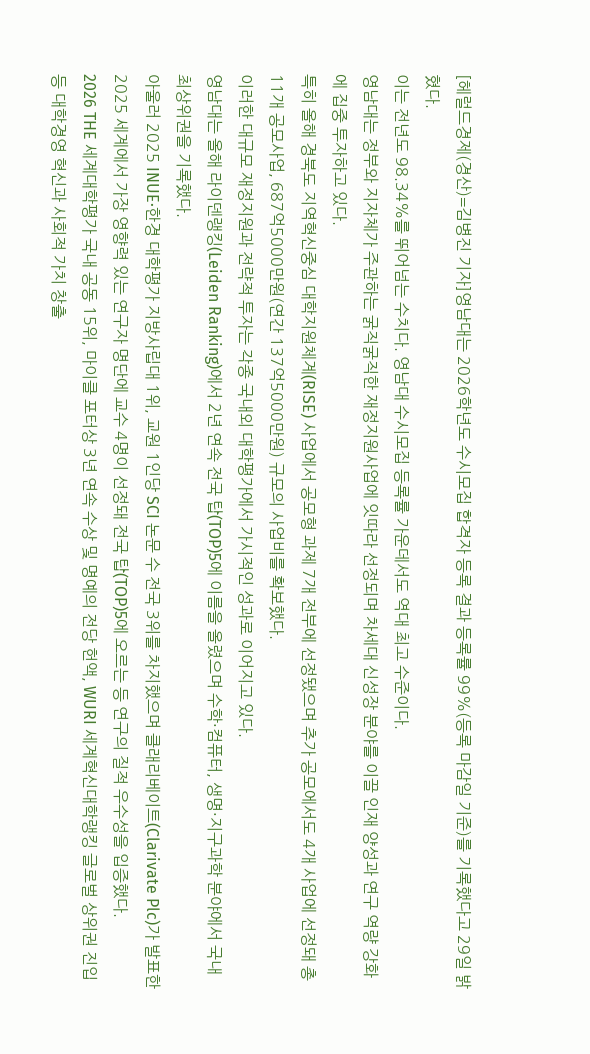[헤럴드경제(경산)=김병진 기자]영남대는 2026학년도 수시모집 합격자 등록 결과 등록률 99%(등록 마감일 기준)를 기록했다고 29일 밝혔다.
이는 전년도 98.34%를 뛰어넘는 수치다. 영남대 수시모집 등록률 가운데서도 역대 최고 수준이다.
영남대는 정부와 지자체가 주관하는 굵직굵직한 재정지원사업에 잇따라 선정되며 차세대 신성장 분야를 이끌 인재 양성과 연구 역량 강화에 집중 투자하고 있다.
특히 올해 경북도 지역혁신중심 대학지원체계(RISE) 사업에서 공모형 과제 7개 전부에 선정됐으며 추가 공모에서도 4개 사업에 선정돼 총 11개 공모사업, 687억5000만원(연간 137억5000만원) 규모의 사업비를 확보했다.
이러한 대규모 재정지원과 전략적 투자는 각종 국내외 대학평가에서 가시적인 성과로 이어지고 있다.
영남대는 올해 라이덴랭킹(Leiden Ranking)에서 2년 연속 전국 탑(TOP)5에 이름을 올렸으며 수학·컴퓨터, 생명·지구과학 분야에서 국내 최상위권을 기록했다.
아울러 2025 INUE·한경 대학평가 지방사립대 1위, 교원 1인당 SCI 논문 수 전국 3위를 차지했으며 클래리베이트(Clarivate Plc)가 발표한 2025 세계에서 가장 영향력 있는 연구자 명단에 교수 4명이 선정돼 전국 탑(TOP)5에 오르는 등 연구의 질적 우수성을 입증했다.
2026 THE 세계대학평가 국내 공동 15위, 마이클 포터상 3년 연속 수상 및 명예의 전당 헌액, WURI 세계혁신대학랭킹 글로벌 상위권 진입 등 대학경영 혁신과 사회적 가치 창출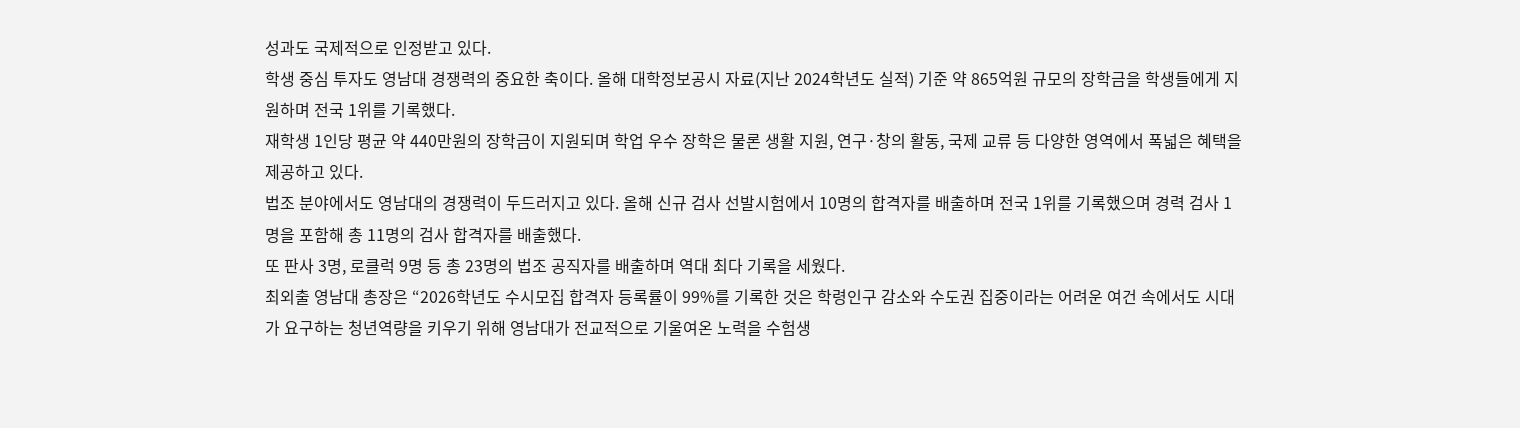성과도 국제적으로 인정받고 있다.
학생 중심 투자도 영남대 경쟁력의 중요한 축이다. 올해 대학정보공시 자료(지난 2024학년도 실적) 기준 약 865억원 규모의 장학금을 학생들에게 지원하며 전국 1위를 기록했다.
재학생 1인당 평균 약 440만원의 장학금이 지원되며 학업 우수 장학은 물론 생활 지원, 연구·창의 활동, 국제 교류 등 다양한 영역에서 폭넓은 혜택을 제공하고 있다.
법조 분야에서도 영남대의 경쟁력이 두드러지고 있다. 올해 신규 검사 선발시험에서 10명의 합격자를 배출하며 전국 1위를 기록했으며 경력 검사 1명을 포함해 총 11명의 검사 합격자를 배출했다.
또 판사 3명, 로클럭 9명 등 총 23명의 법조 공직자를 배출하며 역대 최다 기록을 세웠다.
최외출 영남대 총장은 “2026학년도 수시모집 합격자 등록률이 99%를 기록한 것은 학령인구 감소와 수도권 집중이라는 어려운 여건 속에서도 시대가 요구하는 청년역량을 키우기 위해 영남대가 전교적으로 기울여온 노력을 수험생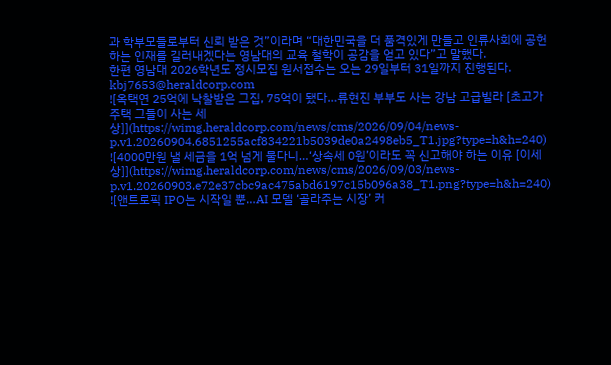과 학부모들로부터 신뢰 받은 것”이라며 “대한민국을 더 품격있게 만들고 인류사회에 공헌하는 인재를 길러내겠다는 영남대의 교육 철학이 공감을 얻고 있다”고 말했다.
한편 영남대 2026학년도 정시모집 원서접수는 오는 29일부터 31일까지 진행된다.
kbj7653@heraldcorp.com
![옥택연 25억에 낙찰받은 그집, 75억이 됐다…류현진 부부도 사는 강남 고급빌라 [초고가 주택 그들이 사는 세상]](https://wimg.heraldcorp.com/news/cms/2026/09/04/news-p.v1.20260904.6851255acf834221b5039de0a2498eb5_T1.jpg?type=h&h=240)
![4000만원 낼 세금을 1억 넘게 물다니…‘상속세 0원’이라도 꼭 신고해야 하는 이유 [이세상]](https://wimg.heraldcorp.com/news/cms/2026/09/03/news-p.v1.20260903.e72e37cbc9ac475abd6197c15b096a38_T1.png?type=h&h=240)
![앤트로픽 IPO는 시작일 뿐…AI 모델 ‘골라주는 시장’ 커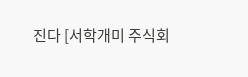진다 [서학개미 주식회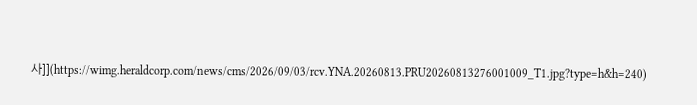사]](https://wimg.heraldcorp.com/news/cms/2026/09/03/rcv.YNA.20260813.PRU20260813276001009_T1.jpg?type=h&h=240)